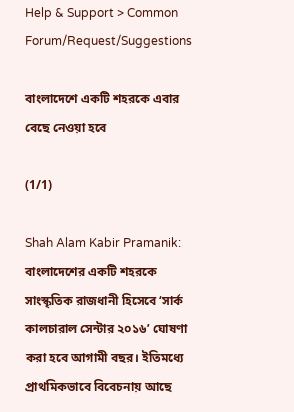Help & Support > Common Forum/Request/Suggestions

বাংলাদেশে একটি শহরকে এবার বেছে নেওয়া হবে

(1/1)

Shah Alam Kabir Pramanik:
বাংলাদেশের একটি শহরকে সাংস্কৃতিক রাজধানী হিসেবে ‘সার্ক কালচারাল সেন্টার ২০১৬’ ঘোষণা করা হবে আগামী বছর। ইতিমধ্যে প্রাথমিকভাবে বিবেচনায় আছে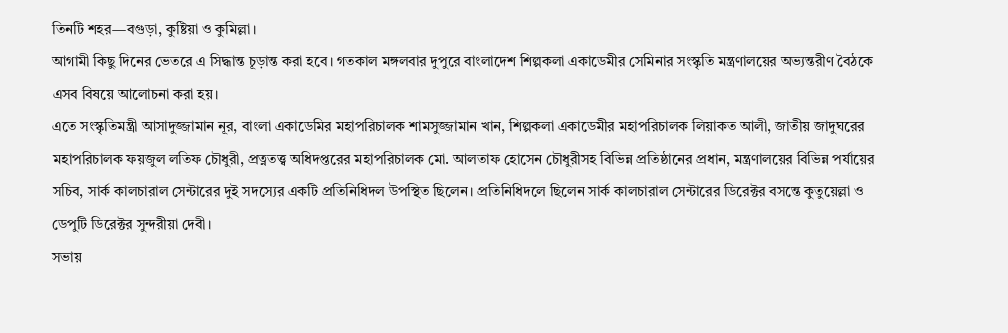তিনটি শহর—বগুড়া, কুষ্টিয়া ও কুমিল্লা।
আগামী কিছু দিনের ভেতরে এ সিদ্ধান্ত চূড়ান্ত করা হবে। গতকাল মঙ্গলবার দুপুরে বাংলাদেশ শিল্পকলা একাডেমীর সেমিনার সংস্কৃতি মন্ত্রণালয়ের অভ্যন্তরীণ বৈঠকে এসব বিষয়ে আলোচনা করা হয়।
এতে সংস্কৃতিমন্ত্রী আসাদুজ্জামান নূর, বাংলা একাডেমির মহাপরিচালক শামসুজ্জামান খান, শিল্পকলা একাডেমীর মহাপরিচালক লিয়াকত আলী, জাতীয় জাদুঘরের মহাপরিচালক ফয়জুল লতিফ চৌধুরী, প্রত্নতত্ত্ব অধিদপ্তরের মহাপরিচালক মো. আলতাফ হোসেন চৌধুরীসহ বিভিন্ন প্রতিষ্ঠানের প্রধান, মন্ত্রণালয়ের বিভিন্ন পর্যায়ের সচিব, সার্ক কালচারাল সেন্টারের দুই সদস্যের একটি প্রতিনিধিদল উপস্থিত ছিলেন। প্রতিনিধিদলে ছিলেন সার্ক কালচারাল সেন্টারের ডিরেক্টর বসন্তে কুতুয়েল্লা ও ডেপুটি ডিরেক্টর সুন্দরীয়া দেবী।
সভায়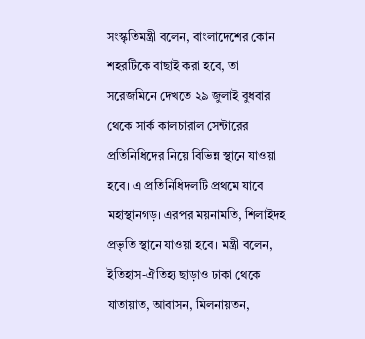সংস্কৃতিমন্ত্রী বলেন, বাংলাদেশের কোন শহরটিকে বাছাই করা হবে, তা সরেজমিনে দেখতে ২৯ জুলাই বুধবার থেকে সার্ক কালচারাল সেন্টারের প্রতিনিধিদের নিয়ে বিভিন্ন স্থানে যাওয়া হবে। এ প্রতিনিধিদলটি প্রথমে যাবে মহাস্থানগড়। এরপর ময়নামতি, শিলাইদহ প্রভৃতি স্থানে যাওয়া হবে। মন্ত্রী বলেন, ইতিহাস-ঐতিহ্য ছাড়াও ঢাকা থেকে যাতায়াত, আবাসন, মিলনায়তন,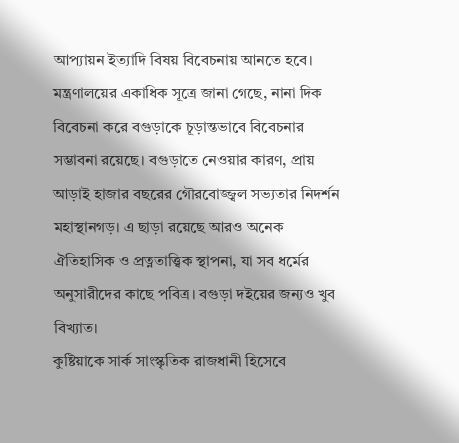আপ্যায়ন ইত্যাদি বিষয় বিবেচনায় আনতে হবে।
মন্ত্রণালয়ের একাধিক সূত্রে জানা গেছে, নানা দিক বিবেচনা করে বগুড়াকে চূড়ান্তভাবে বিবেচনার সম্ভাবনা রয়েছে। বগুড়াতে নেওয়ার কারণ, প্রায় আড়াই হাজার বছরের গৌরবোজ্জ্বল সভ্যতার নিদর্শন মহাস্থানগড়। এ ছাড়া রয়েছে আরও অনেক ঐতিহাসিক ও প্রত্নতাত্ত্বিক স্থাপনা, যা সব ধর্মের অনুসারীদের কাছে পবিত্র। বগুড়া দইয়ের জন্যও খুব বিখ্যাত।
কুষ্টিয়াকে সার্ক সাংস্কৃতিক রাজধানী হিসেবে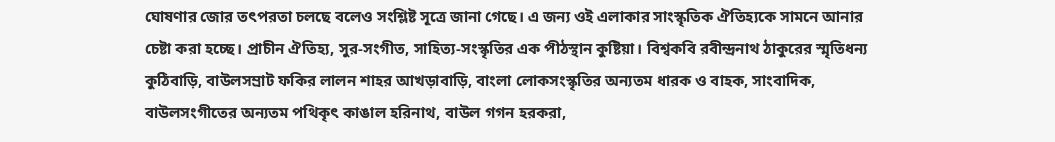ঘোষণার জোর তৎপরতা চলছে বলেও সংশ্লিষ্ট সূত্রে জানা গেছে। এ জন্য ওই এলাকার সাংস্কৃতিক ঐতিহ্যকে সামনে আনার চেষ্টা করা হচ্ছে। প্রাচীন ঐতিহ্য, সুর-সংগীত, সাহিত্য-সংস্কৃতির এক পীঠস্থান কুষ্টিয়া। বিশ্বকবি রবীন্দ্রনাথ ঠাকুরের স্মৃতিধন্য কুঠিবাড়ি, বাউলসম্রাট ফকির লালন শাহর আখড়াবাড়ি, বাংলা লোকসংস্কৃতির অন্যতম ধারক ও বাহক, সাংবাদিক, বাউলসংগীতের অন্যতম পথিকৃৎ কাঙাল হরিনাথ, বাউল গগন হরকরা,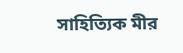সাহিত্যিক মীর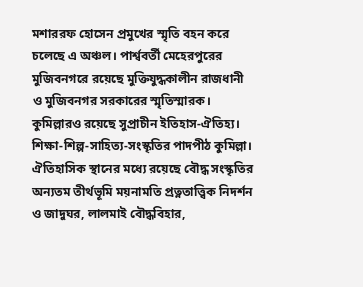মশাররফ হোসেন প্রমুখের স্মৃতি বহন করে চলেছে এ অঞ্চল। পার্শ্ববর্তী মেহেরপুরের মুজিবনগরে রয়েছে মুক্তিযুদ্ধকালীন রাজধানী ও মুজিবনগর সরকারের স্মৃতিস্মারক।
কুমিল্লারও রয়েছে সুপ্রাচীন ইতিহাস-ঐতিহ্য। শিক্ষা-শিল্প-সাহিত্য-সংস্কৃতির পাদপীঠ কুমিল্লা। ঐতিহাসিক স্থানের মধ্যে রয়েছে বৌদ্ধ সংস্কৃতির অন্যতম তীর্থভূমি ময়নামতি প্রত্নতাত্ত্বিক নিদর্শন ও জাদুঘর, লালমাই বৌদ্ধবিহার,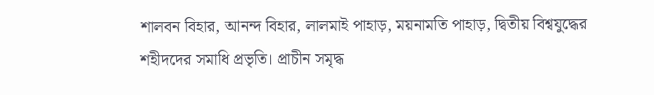শালবন বিহার, আনন্দ বিহার, লালমাই পাহাড়, ময়নামতি পাহাড়, দ্বিতীয় বিশ্বযুদ্ধের শহীদদের সমাধি প্রভৃতি। প্রাচীন সমৃদ্ধ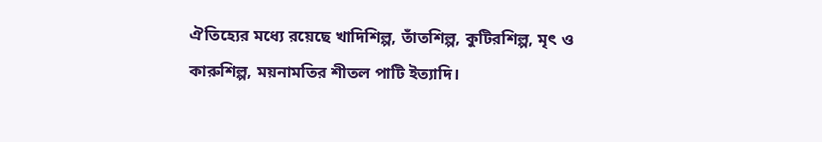ঐতিহ্যের মধ্যে রয়েছে খাদিশিল্প, তাঁতশিল্প, কুটিরশিল্প, মৃৎ ও কারুশিল্প, ময়নামতির শীতল পাটি ইত্যাদি।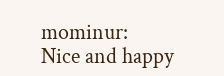mominur:
Nice and happy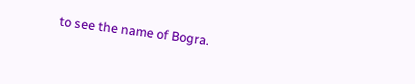to see the name of Bogra.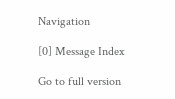Navigation

[0] Message Index

Go to full version